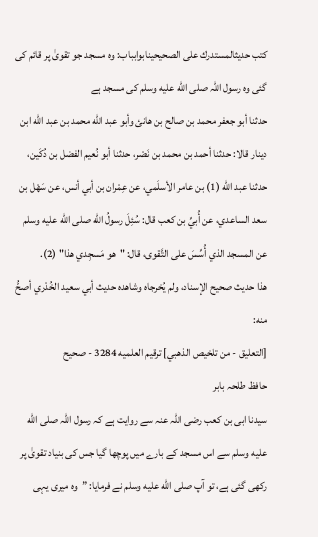کتب حدیثالمستدرك على الصحيحينابوابباب: وہ مسجد جو تقویٰ پر قائم کی گئی وہ رسول اللہ صلى الله عليه وسلم کی مسجد ہے
حدثنا أبو جعفر محمد بن صالح بن هانئ وأبو عبد الله محمد بن عبد الله ابن دينار قالا: حدثنا أحمد بن محمد بن نَصْر، حدثنا أبو نُعيم الفضل بن دُكَين، حدثنا عبد الله (1) بن عامر الأسلَمي، عن عِمْران بن أبي أنس، عن سَهْل بن سعد الساعدي، عن أُبيِّ بن كعب قال: سُئِلَ رسولُ الله صلى الله عليه وسلم عن المسجد الذي أُسِّسَ على التَّقوى، قال: "هو مَسجِدي هذا" (2).
هذا حديث صحيح الإسناد، ولم يُخرجاه وشاهده حديث أبي سعيد الخُدْري أصحُّ منه:
[التعليق - من تلخيص الذهبي] ترقيم العلميه 3284 - صحيح
حافظ طلحہ بابر
سیدنا ابی بن کعب رضی اللہ عنہ سے روایت ہے کہ رسول اللہ صلى الله عليه وسلم سے اس مسجد کے بارے میں پوچھا گیا جس کی بنیاد تقویٰ پر رکھی گئی ہے، تو آپ صلى الله عليه وسلم نے فرمایا: ”وہ میری یہی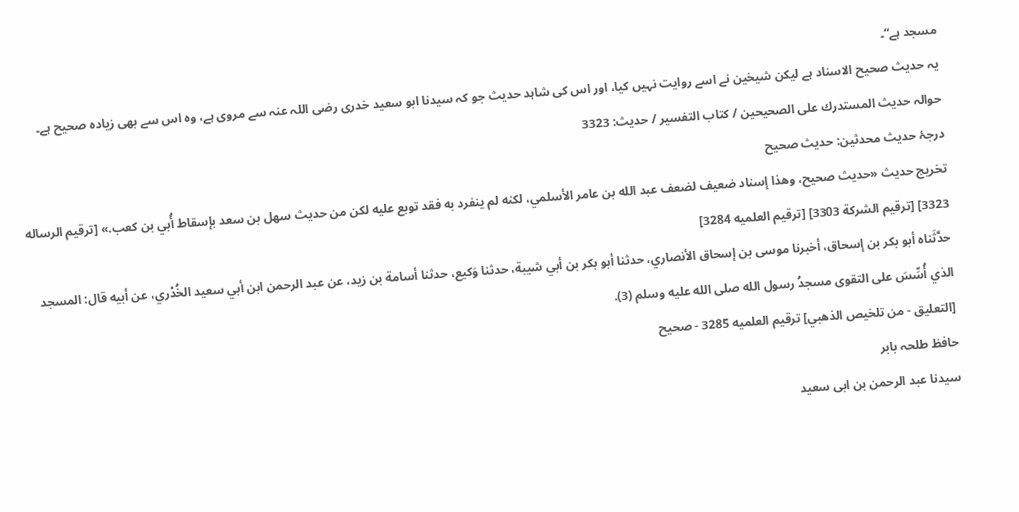مسجد ہے“۔
یہ حدیث صحیح الاسناد ہے لیکن شیخین نے اسے روایت نہیں کیا، اور اس کی شاہد حدیث جو کہ سیدنا ابو سعید خدری رضی اللہ عنہ سے مروی ہے، وہ اس سے بھی زیادہ صحیح ہے۔
حوالہ حدیث المستدرك على الصحيحين / كتاب التفسير / حدیث: 3323
درجۂ حدیث محدثین: حديث صحيح
تخریج حدیث «حديث صحيح، وهذا إسناد ضعيف لضعف عبد الله بن عامر الأسلمي، لكنه لم ينفرد به فقد توبع عليه لكن من حديث سهل بن سعد بإسقاط أُبي بن كعب.» [ترقيم الرساله 3323] [ترقيم الشركة 3303] [ترقيم العلميه 3284]
حدَّثَناه أبو بكر بن إسحاق، أخبرنا موسى بن إسحاق الأنصاري، حدثنا أبو بكر بن أبي شيبة، حدثنا وَكيع، حدثنا أسامة بن زيد، عن عبد الرحمن ابن أبي سعيد الخُدْري، عن أبيه قال: المسجد الذي أُسِّسَ على التقوى مسجدُ رسول الله صلى الله عليه وسلم (3).
[التعليق - من تلخيص الذهبي] ترقيم العلميه 3285 - صحيح
حافظ طلحہ بابر
سیدنا عبد الرحمن بن ابی سعید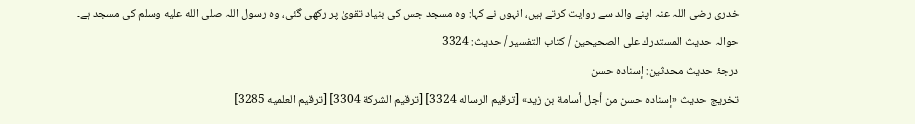خدری رضی اللہ عنہ اپنے والد سے روایت کرتے ہیں، انہوں نے کہا: وہ مسجد جس کی بنیاد تقویٰ پر رکھی گئی، وہ رسول اللہ صلى الله عليه وسلم کی مسجد ہے۔
حوالہ حدیث المستدرك على الصحيحين / كتاب التفسير / حدیث: 3324
درجۂ حدیث محدثین: إسناده حسن
تخریج حدیث «إسناده حسن من أجل أسامة بن زيد» [ترقيم الرساله 3324] [ترقيم الشركة 3304] [ترقيم العلميه 3285]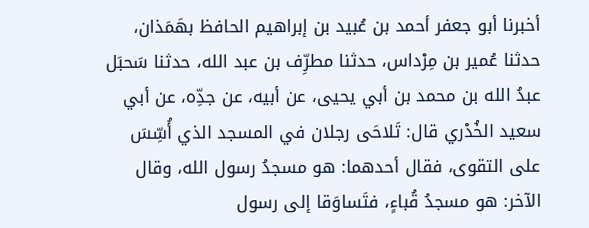أخبرنا أبو جعفر أحمد بن عُبيد بن إبراهيم الحافظ بهَمَذان، حدثنا عُمير بن مِرْداس، حدثنا مطرِّف بن عبد الله، حدثنا سَحبَل عبدُ الله بن محمد بن أبي يحيى، عن أبيه، عن جدِّه، عن أبي سعيد الخُدْري قال: تَلاحَى رجلان في المسجد الذي أُسِّسَ على التقوى، فقال أحدهما: هو مسجدُ رسول الله، وقال الآخر: هو مسجدُ قُباءٍ، فتَساوَقا إلى رسول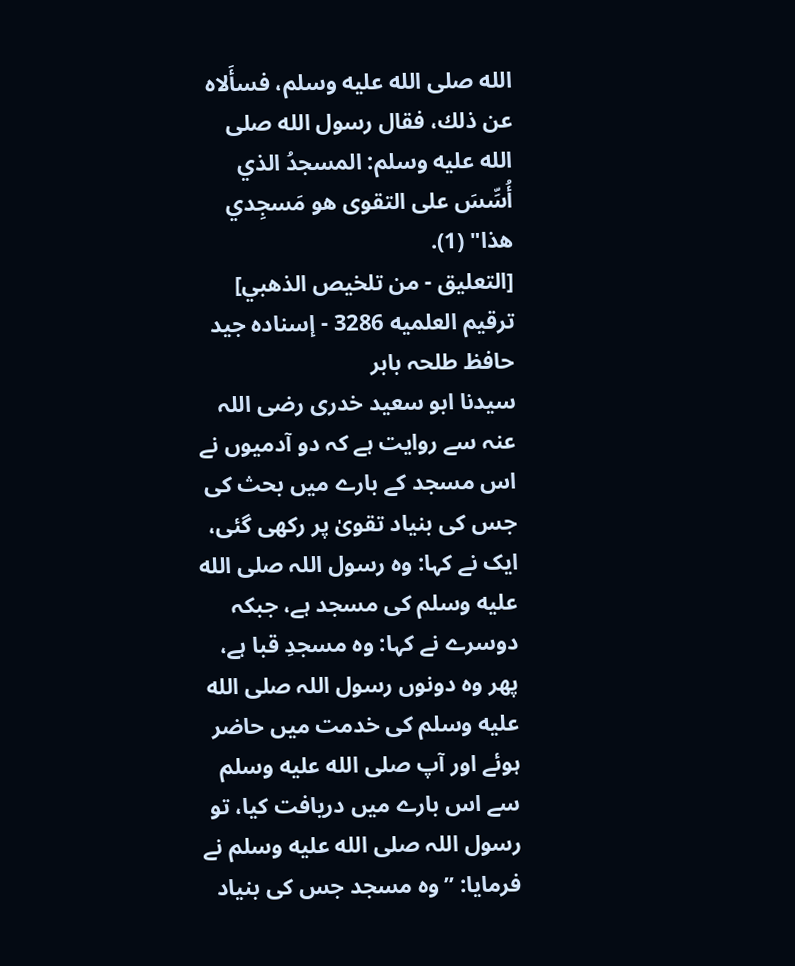الله صلى الله عليه وسلم، فسأَلاه عن ذلك، فقال رسول الله صلى الله عليه وسلم: المسجدُ الذي أُسِّسَ على التقوى هو مَسجِدي هذا" (1).
[التعليق - من تلخيص الذهبي] ترقيم العلميه 3286 - إسناده جيد
حافظ طلحہ بابر
سیدنا ابو سعید خدری رضی اللہ عنہ سے روایت ہے کہ دو آدمیوں نے اس مسجد کے بارے میں بحث کی جس کی بنیاد تقویٰ پر رکھی گئی، ایک نے کہا: وہ رسول اللہ صلى الله عليه وسلم کی مسجد ہے، جبکہ دوسرے نے کہا: وہ مسجدِ قبا ہے، پھر وہ دونوں رسول اللہ صلى الله عليه وسلم کی خدمت میں حاضر ہوئے اور آپ صلى الله عليه وسلم سے اس بارے میں دریافت کیا، تو رسول اللہ صلى الله عليه وسلم نے فرمایا: ”وہ مسجد جس کی بنیاد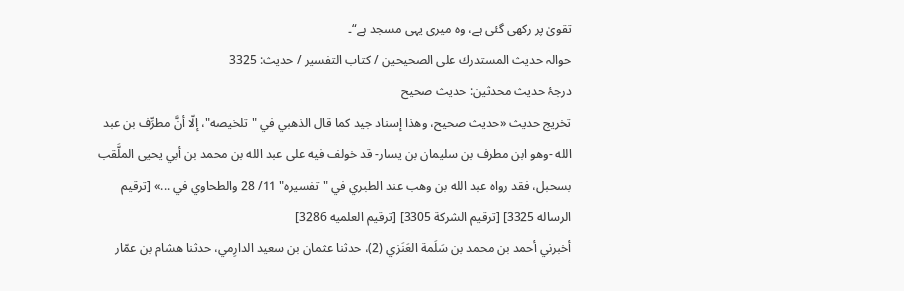تقویٰ پر رکھی گئی ہے، وہ میری یہی مسجد ہے“۔
حوالہ حدیث المستدرك على الصحيحين / كتاب التفسير / حدیث: 3325
درجۂ حدیث محدثین: حديث صحيح
تخریج حدیث «حديث صحيح، وهذا إسناد جيد كما قال الذهبي في "تلخيصه"، إلّا أنَّ مطرِّف بن عبد الله -وهو ابن مطرف بن سليمان بن يسار- قد خولف فيه على عبد الله بن محمد بن أبي يحيى الملَّقب بسحبل، فقد رواه عبد الله بن وهب عند الطبري في "تفسيره" 11/ 28 والطحاوي في ...» [ترقيم الرساله 3325] [ترقيم الشركة 3305] [ترقيم العلميه 3286]
أخبرني أحمد بن محمد بن سَلَمة العَنَزي (2)، حدثنا عثمان بن سعيد الدارِمي، حدثنا هشام بن عمّار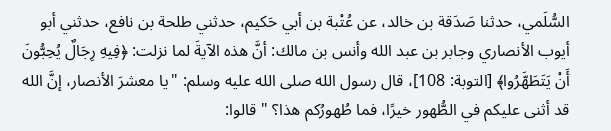السُّلَمي، حدثنا صَدَقة بن خالد، عن عُتْبة بن أبي حَكيم، حدثني طلحة بن نافع، حدثني أبو أيوب الأنصاري وجابر بن عبد الله وأنس بن مالك: أنَّ هذه الآيةَ لما نزلت: ﴿فِيهِ رِجَالٌ يُحِبُّونَ أَنْ يَتَطَهَّرُوا﴾ [التوبة: 108]، قال رسول الله صلى الله عليه وسلم: "يا معشرَ الأنصار، إنَّ الله قد أثنى عليكم في الطُّهور خيرًا، فما طُهورُكم هذا؟ " قالوا: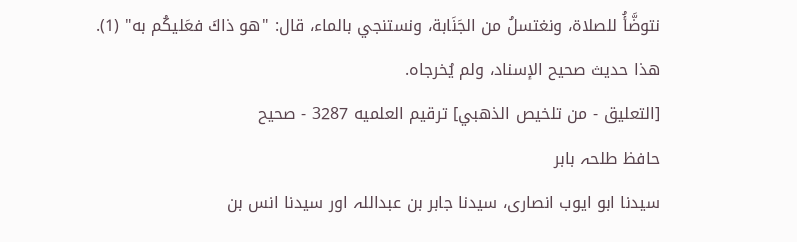نتوضَّأُ للصلاة، ونغتسلُ من الجَنَابة، ونستنجي بالماء، قال: "هو ذاكَ فعَليكُم به" (1).
هذا حديث صحيح الإسناد، ولم يُخرجاه.
[التعليق - من تلخيص الذهبي] ترقيم العلميه 3287 - صحيح
حافظ طلحہ بابر
سیدنا ابو ایوب انصاری، سیدنا جابر بن عبداللہ اور سیدنا انس بن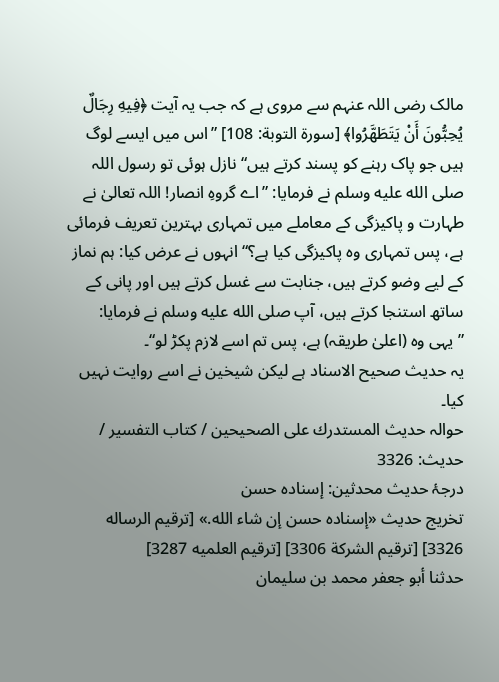مالک رضی اللہ عنہم سے مروی ہے کہ جب یہ آیت ﴿فِيهِ رِجَالٌ يُحِبُّونَ أَنْ يَتَطَهَّرُوا﴾ [سورة التوبة: 108] ”اس میں ایسے لوگ ہیں جو پاک رہنے کو پسند کرتے ہیں“ نازل ہوئی تو رسول اللہ صلى الله عليه وسلم نے فرمایا: ”اے گروہِ انصار! اللہ تعالیٰ نے طہارت و پاکیزگی کے معاملے میں تمہاری بہترین تعریف فرمائی ہے، پس تمہاری وہ پاکیزگی کیا ہے؟“ انہوں نے عرض کیا: ہم نماز کے لیے وضو کرتے ہیں، جنابت سے غسل کرتے ہیں اور پانی کے ساتھ استنجا کرتے ہیں، آپ صلى الله عليه وسلم نے فرمایا: ”یہی وہ (اعلیٰ طریقہ) ہے، پس تم اسے لازم پکڑ لو“۔
یہ حدیث صحیح الاسناد ہے لیکن شیخین نے اسے روایت نہیں کیا۔
حوالہ حدیث المستدرك على الصحيحين / كتاب التفسير / حدیث: 3326
درجۂ حدیث محدثین: إسناده حسن
تخریج حدیث «إسناده حسن إن شاء الله.» [ترقيم الرساله 3326] [ترقيم الشركة 3306] [ترقيم العلميه 3287]
حدثنا أبو جعفر محمد بن سليمان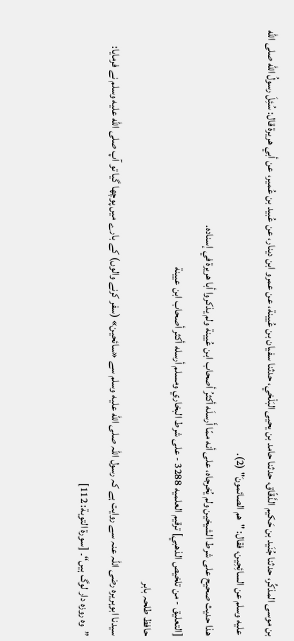بن موسى المذكِّر، حدثنا جُنَيد بن حَكيم الدَّقّاق، حدثنا حامد بن يحيى البَلْخي، حدثنا سفيان بن عُيينة، عن عمرو ابن دينار، عن عُبيد بن عُمير، عن أبي هريرة قال: سُئِلَ رسولُ الله صلى الله عليه وسلم عن السائِحِين، فقال: "هم الصائمونَ" (2).
هذا حديث صحيح على شرط الشيخين ولم يُخرجاه، على أنه ممّا أَرسلَه أكثرُ أصحاب ابن عُيينة ولم يذكروا أبا هريرة في إسناده.
[التعليق - من تلخيص الذهبي] ترقيم العلميه 3288 - على شرط البخاري ومسلم أرسله أكثر أصحاب ابن عيينة
حافظ طلحہ بابر
سیدنا ابوہریرہ رضی اللہ عنہ سے روایت ہے کہ رسول اللہ صلى الله عليه وسلم سے «سائحين» (سفر کرنے والوں) کے بارے میں پوچھا گیا تو آپ صلى الله عليه وسلم نے فرمایا: ”وہ روزہ دار لوگ ہیں“۔ [سورة التوبة: 112]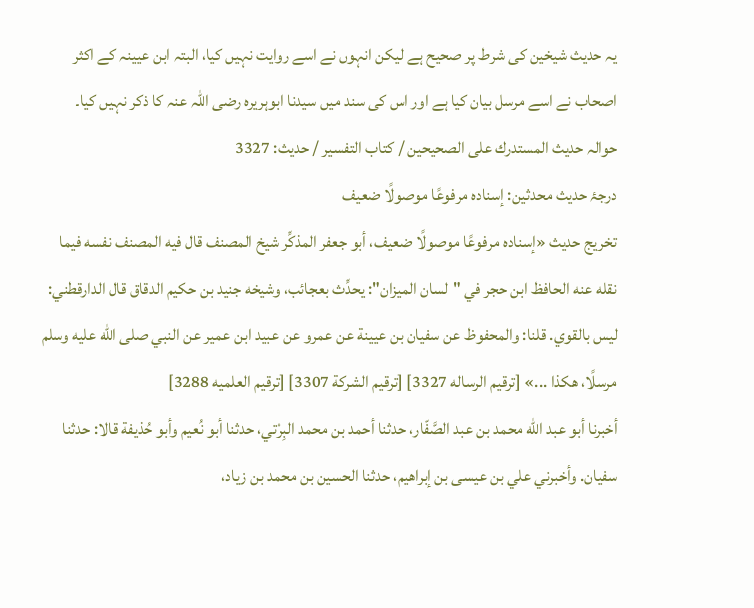یہ حدیث شیخین کی شرط پر صحیح ہے لیکن انہوں نے اسے روایت نہیں کیا، البتہ ابن عیینہ کے اکثر اصحاب نے اسے مرسل بیان کیا ہے اور اس کی سند میں سیدنا ابوہریرہ رضی اللہ عنہ کا ذکر نہیں کیا۔
حوالہ حدیث المستدرك على الصحيحين / كتاب التفسير / حدیث: 3327
درجۂ حدیث محدثین: إسناده مرفوعًا موصولًا ضعيف
تخریج حدیث «إسناده مرفوعًا موصولًا ضعيف، أبو جعفر المذكِّر شيخ المصنف قال فيه المصنف نفسه فيما نقله عنه الحافظ ابن حجر في "لسان الميزان": يحدِّث بعجائب، وشيخه جنيد بن حكيم الدقاق قال الدارقطني: ليس بالقوي. قلنا: والمحفوظ عن سفيان بن عيينة عن عمرو عن عبيد ابن عمير عن النبي صلى الله عليه وسلم مرسلًا، هكذا ...» [ترقيم الرساله 3327] [ترقيم الشركة 3307] [ترقيم العلميه 3288]
أخبرنا أبو عبد الله محمد بن عبد الصَّفّار، حدثنا أحمد بن محمد البِرْتي، حدثنا أبو نُعيم وأبو حُذيفة قالا: حدثنا سفيان. وأخبرني علي بن عيسى بن إبراهيم، حدثنا الحسين بن محمد بن زياد،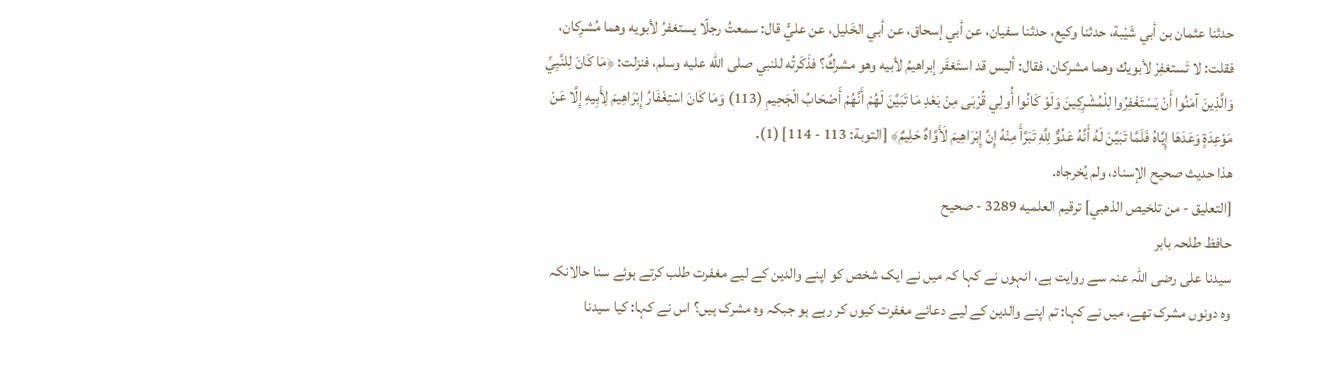حدثنا عثمان بن أبي شَيْبة، حدثنا وكيع، حدثنا سفيان، عن أبي إسحاق، عن أبي الخَليل، عن عليٍّ قال: سمعتُ رجلًا يستغفرُ لأبويه وهما مُشرِكان، فقلت: لا تَستغفِرْ لأبويك وهما مشركان، فقال: أليس قد استَغفَر إبراهيمُ لأبيه وهو مشركٌ؟ فذَكَرتُه للنبي صلى الله عليه وسلم، فنزلت: ﴿مَا كَانَ لِلنَّبِيِّ وَالَّذِينَ آمَنُوا أَنْ يَسْتَغْفِرُوا لِلْمُشْرِكِينَ وَلَوْ كَانُوا أُولِي قُرْبَى مِنْ بَعْدِ مَا تَبَيَّنَ لَهُمْ أَنَّهُمْ أَصْحَابُ الْجَحِيمِ (113) وَمَا كَانَ اسْتِغْفَارُ إِبْرَاهِيمَ لِأَبِيهِ إِلَّا عَنْ مَوْعِدَةٍ وَعَدَهَا إِيَّاهُ فَلَمَّا تَبَيَّنَ لَهُ أَنَّهُ عَدُوٌّ لِلَّهِ تَبَرَّأَ مِنْهُ إِنَّ إِبْرَاهِيمَ لَأَوَّاهٌ حَلِيمٌ﴾ [التوبة: 113 - 114] (1).
هذا حديث صحيح الإسناد، ولم يُخرجاه.
[التعليق - من تلخيص الذهبي] ترقيم العلميه 3289 - صحيح
حافظ طلحہ بابر
سیدنا علی رضی اللہ عنہ سے روایت ہے، انہوں نے کہا کہ میں نے ایک شخص کو اپنے والدین کے لیے مغفرت طلب کرتے ہوئے سنا حالانکہ وہ دونوں مشرک تھے، میں نے کہا: تم اپنے والدین کے لیے دعائے مغفرت کیوں کر رہے ہو جبکہ وہ مشرک ہیں؟ اس نے کہا: کیا سیدنا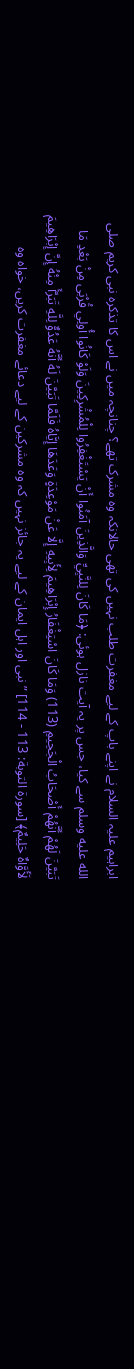ابراہیم علیہ السلام نے اپنے باپ کے لیے مغفرت طلب نہیں کی تھی حالانکہ وہ مشرک تھے؟ چنانچہ میں نے اس کا تذکرہ نبی کریم صلى الله عليه وسلم سے کیا، جس پر یہ آیت نازل ہوئی: ﴿مَا كَانَ لِلنَّبِيِّ وَالَّذِينَ آمَنُوا أَنْ يَسْتَغْفِرُوا لِلْمُشْرِكِينَ وَلَوْ كَانُوا أُولِي قُرْبَى مِنْ بَعْدِ مَا تَبَيَّنَ لَهُمْ أَنَّهُمْ أَصْحَابُ الْجَحِيمِ (113) وَمَا كَانَ اسْتِغْفَارُ إِبْرَاهِيمَ لِأَبِيهِ إِلَّا عَنْ مَوْعِدَةٍ وَعَدَهَا إِيَّاهُ فَلَمَّا تَبَيَّنَ لَهُ أَنَّهُ عَدُوٌّ لِلَّهِ تَبَرَّأَ مِنْهُ إِنَّ إِبْرَاهِيمَ لَأَوَّاهٌ حَلِيمٌ﴾ [سورة التوبة: 113 - 114] ”نبی اور اہل ایمان کے لیے یہ جائز نہیں کہ وہ مشرکین کے لیے دعائے مغفرت کریں، خواہ وہ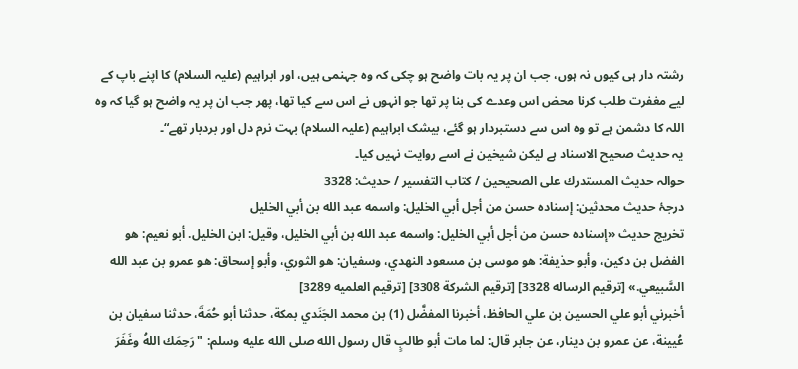رشتہ دار ہی کیوں نہ ہوں، جب ان پر یہ بات واضح ہو چکی کہ وہ جہنمی ہیں، اور ابراہیم (علیہ السلام) کا اپنے باپ کے لیے مغفرت طلب کرنا محض اس وعدے کی بنا پر تھا جو انہوں نے اس سے کیا تھا، پھر جب ان پر یہ واضح ہو گیا کہ وہ اللہ کا دشمن ہے تو وہ اس سے دستبردار ہو گئے، بیشک ابراہیم (علیہ السلام) بہت نرم دل اور بردبار تھے“۔
یہ حدیث صحیح الاسناد ہے لیکن شیخین نے اسے روایت نہیں کیا۔
حوالہ حدیث المستدرك على الصحيحين / كتاب التفسير / حدیث: 3328
درجۂ حدیث محدثین: إسناده حسن من أجل أبي الخليل: واسمه عبد الله بن أبي الخليل
تخریج حدیث «إسناده حسن من أجل أبي الخليل: واسمه عبد الله بن أبي الخليل، وقيل: ابن الخليل. أبو نعيم: هو الفضل بن دكين، وأبو حذيفة: هو موسى بن مسعود النهدي، وسفيان: هو الثوري، وأبو إسحاق: هو عمرو بن عبد الله السَّبيعي.» [ترقيم الرساله 3328] [ترقيم الشركة 3308] [ترقيم العلميه 3289]
أخبرني أبو علي الحسين بن علي الحافظ، أخبرنا المفضَّل (1) بن محمد الجَنَدي بمكة، حدثنا أبو حُمَةَ، حدثنا سفيان بن عُيينة، عن عمرو بن دينار، عن جابر قال: لما مات أبو طالبٍ قال رسول الله صلى الله عليه وسلم: "رَحِمَك اللهُ وغَفَرَ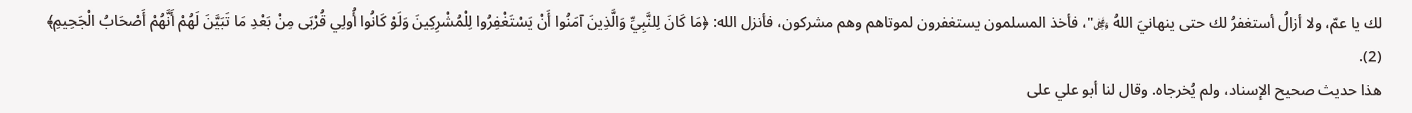لك يا عمّ، ولا أزالُ أستغفرُ لك حتى ينهانيَ اللهُ ﷿"، فأخذ المسلمون يستغفرون لموتاهم وهم مشركون، فأنزل الله: ﴿مَا كَانَ لِلنَّبِيِّ وَالَّذِينَ آمَنُوا أَنْ يَسْتَغْفِرُوا لِلْمُشْرِكِينَ وَلَوْ كَانُوا أُولِي قُرْبَى مِنْ بَعْدِ مَا تَبَيَّنَ لَهُمْ أَنَّهُمْ أَصْحَابُ الْجَحِيمِ﴾ (2).
هذا حديث صحيح الإسناد، ولم يُخرجاه. وقال لنا أبو علي على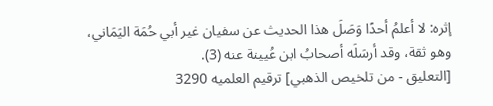إثره: لا أعلمُ أحدًا وَصَلَ هذا الحديث عن سفيان غير أبي حُمَة اليَمَاني، وهو ثقة، وقد أرسَلَه أصحابُ ابن عُيينة عنه (3).
[التعليق - من تلخيص الذهبي] ترقيم العلميه 3290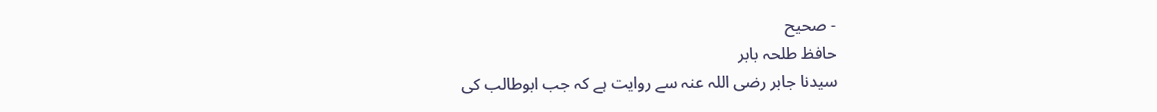- صحيح
حافظ طلحہ بابر
سیدنا جابر رضی اللہ عنہ سے روایت ہے کہ جب ابوطالب کی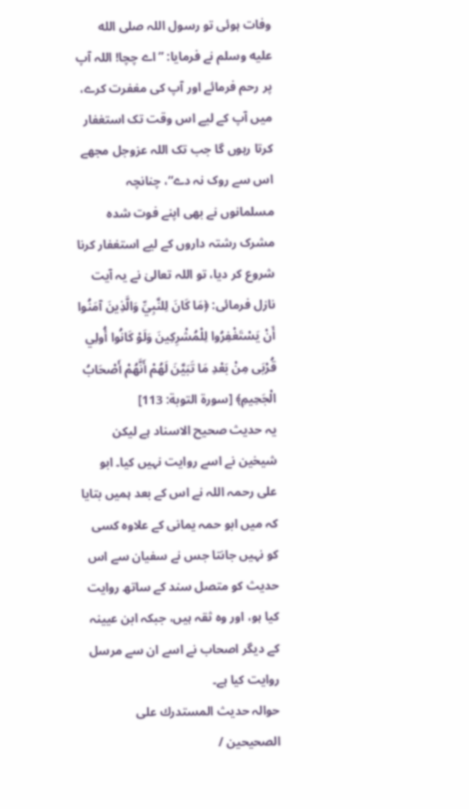وفات ہوئی تو رسول اللہ صلى الله عليه وسلم نے فرمایا: ”اے چچا! اللہ آپ پر رحم فرمائے اور آپ کی مغفرت کرے، میں آپ کے لیے اس وقت تک استغفار کرتا رہوں گا جب تک اللہ عزوجل مجھے اس سے روک نہ دے“، چنانچہ مسلمانوں نے بھی اپنے فوت شدہ مشرک رشتہ داروں کے لیے استغفار کرنا شروع کر دیا، تو اللہ تعالیٰ نے یہ آیت نازل فرمائی: ﴿مَا كَانَ لِلنَّبِيِّ وَالَّذِينَ آمَنُوا أَنْ يَسْتَغْفِرُوا لِلْمُشْرِكِينَ وَلَوْ كَانُوا أُولِي قُرْبَى مِنْ بَعْدِ مَا تَبَيَّنَ لَهُمْ أَنَّهُمْ أَصْحَابُ الْجَحِيمِ﴾ [سورة التوبة: 113]
یہ حدیث صحیح الاسناد ہے لیکن شیخین نے اسے روایت نہیں کیا۔ ابو علی رحمہ اللہ نے اس کے بعد ہمیں بتایا کہ میں ابو حمہ یمانی کے علاوہ کسی کو نہیں جانتا جس نے سفیان سے اس حدیث کو متصل سند کے ساتھ روایت کیا ہو، اور وہ ثقہ ہیں، جبکہ ابن عیینہ کے دیگر اصحاب نے اسے ان سے مرسل روایت کیا ہے۔
حوالہ حدیث المستدرك على الصحيحين /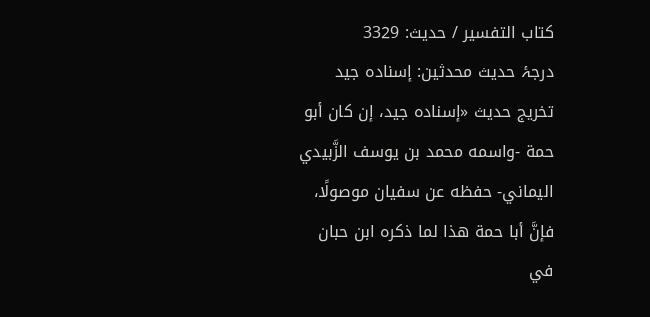كتاب التفسير / حدیث: 3329
درجۂ حدیث محدثین: إسناده جيد
تخریج حدیث «إسناده جيد، إن كان أبو حمة -واسمه محمد بن يوسف الزَّبيدي اليماني- حفظه عن سفيان موصولًا، فإنَّ أبا حمة هذا لما ذكره ابن حبان في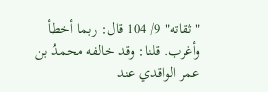"ثقاته" 9/ 104 قال: ربما أخطأ وأغرب. قلنا: وقد خالفه محمدُ بن عمر الواقدي عند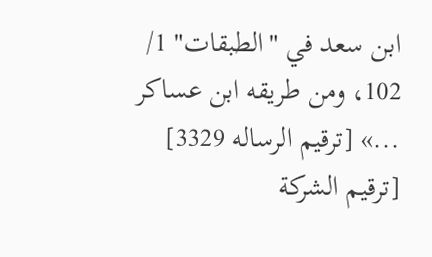ابن سعد في "الطبقات" 1/ 102، ومن طريقه ابن عساكر ...» [ترقيم الرساله 3329] [ترقيم الشركة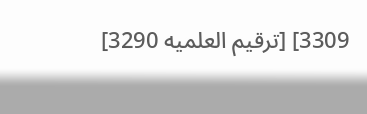3309] [ترقيم العلميه 3290]